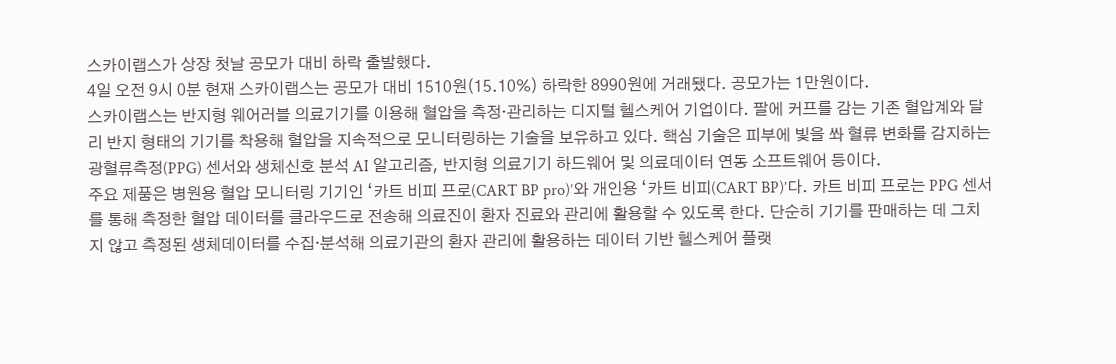스카이랩스가 상장 첫날 공모가 대비 하락 출발했다.
4일 오전 9시 0분 현재 스카이랩스는 공모가 대비 1510원(15.10%) 하락한 8990원에 거래됐다. 공모가는 1만원이다.
스카이랩스는 반지형 웨어러블 의료기기를 이용해 혈압을 측정·관리하는 디지털 헬스케어 기업이다. 팔에 커프를 감는 기존 혈압계와 달리 반지 형태의 기기를 착용해 혈압을 지속적으로 모니터링하는 기술을 보유하고 있다. 핵심 기술은 피부에 빛을 쏴 혈류 변화를 감지하는 광혈류측정(PPG) 센서와 생체신호 분석 AI 알고리즘, 반지형 의료기기 하드웨어 및 의료데이터 연동 소프트웨어 등이다.
주요 제품은 병원용 혈압 모니터링 기기인 ‘카트 비피 프로(CART BP pro)’와 개인용 ‘카트 비피(CART BP)’다. 카트 비피 프로는 PPG 센서를 통해 측정한 혈압 데이터를 클라우드로 전송해 의료진이 환자 진료와 관리에 활용할 수 있도록 한다. 단순히 기기를 판매하는 데 그치지 않고 측정된 생체데이터를 수집·분석해 의료기관의 환자 관리에 활용하는 데이터 기반 헬스케어 플랫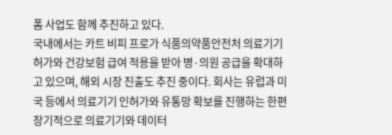폼 사업도 함께 추진하고 있다.
국내에서는 카트 비피 프로가 식품의약품안전처 의료기기 허가와 건강보험 급여 적용을 받아 병·의원 공급을 확대하고 있으며, 해외 시장 진출도 추진 중이다. 회사는 유럽과 미국 등에서 의료기기 인허가와 유통망 확보를 진행하는 한편 장기적으로 의료기기와 데이터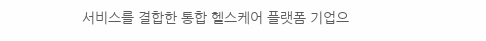서비스를 결합한 통합 헬스케어 플랫폼 기업으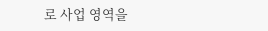로 사업 영역을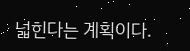넓힌다는 계획이다.